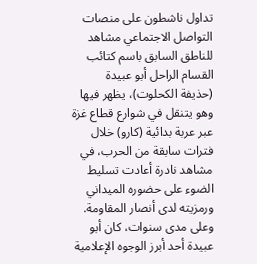تداول ناشطون على منصات التواصل الاجتماعي مشاهد للناطق السابق باسم كتائب القسام الراحل أبو عبيدة (حذيفة الكحلوت)، يظهر فيها وهو يتنقل في شوارع قطاع غزة عبر عربة بدائية (كارو) خلال فترات سابقة من الحرب، في مشاهد نادرة أعادت تسليط الضوء على حضوره الميداني ورمزيته لدى أنصار المقاومة.
وعلى مدى سنوات، كان أبو عبيدة أحد أبرز الوجوه الإعلامية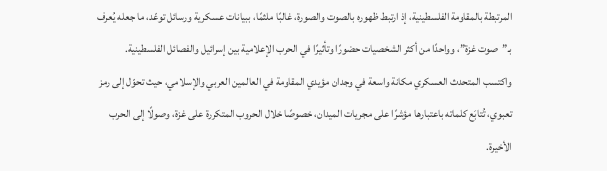المرتبطة بالمقاومة الفلسطينية، إذ ارتبط ظهوره بالصوت والصورة، غالبًا ملثمًا، ببيانات عسكرية ورسائل توعّد، ما جعله يُعرف بـ”صوت غزة”، وواحدًا من أكثر الشخصيات حضورًا وتأثيرًا في الحرب الإعلامية بين إسرائيل والفصائل الفلسطينية.
واكتسب المتحدث العسكري مكانة واسعة في وجدان مؤيدي المقاومة في العالمين العربي والإسلامي، حيث تحوّل إلى رمز تعبوي، تُتابَع كلماته باعتبارها مؤشرًا على مجريات الميدان، خصوصًا خلال الحروب المتكررة على غزة، وصولًا إلى الحرب الأخيرة.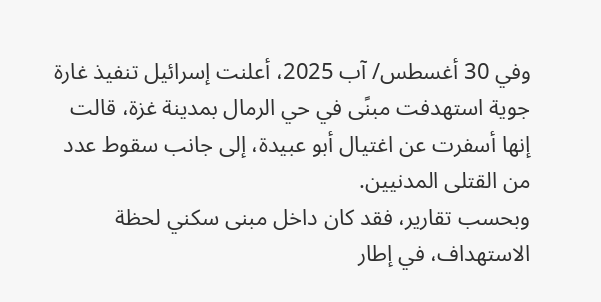وفي 30 أغسطس/ آب 2025، أعلنت إسرائيل تنفيذ غارة جوية استهدفت مبنًى في حي الرمال بمدينة غزة، قالت إنها أسفرت عن اغتيال أبو عبيدة، إلى جانب سقوط عدد من القتلى المدنيين.
وبحسب تقارير، فقد كان داخل مبنى سكني لحظة الاستهداف، في إطار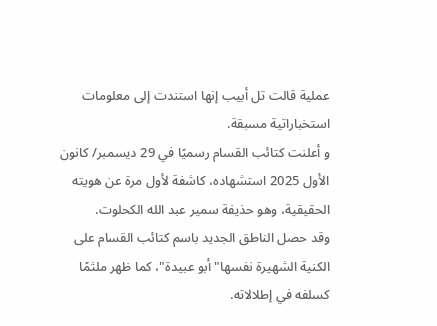عملية قالت تل أبيب إنها استندت إلى معلومات استخباراتية مسبقة.
و أعلنت كتائب القسام رسميًا في 29 ديسمبر/ كانون الأول 2025 استشهاده، كاشفة لأول مرة عن هويته الحقيقية، وهو حذيفة سمير عبد الله الكحلوت.
وقد حصل الناطق الجديد باسم كتائب القسام على الكنية الشهيرة نفسها" أبو عبيدة"، كما ظهر ملثمًا كسلفه في إطلالاته.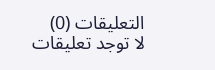التعليقات (0)
لا توجد تعليقات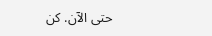حتى الآن. كن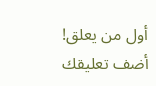أول من يعلق!
أضف تعليقك